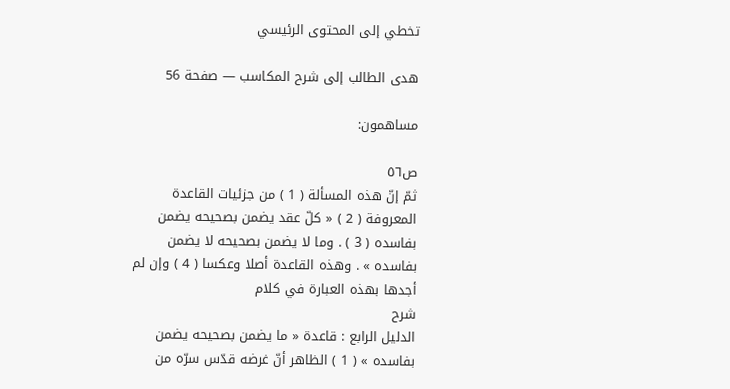تخطي إلى المحتوى الرئيسي

هدى الطالب إلى شرح المكاسب — صفحة 56

مساهمون:

ص٥٦
ثمّ إنّ هذه المسألة ( 1 ) من جزئيات القاعدة المعروفة ( 2 ) « كلّ عقد يضمن بصحيحه يضمن بفاسده ( 3 ) . وما لا يضمن بصحيحه لا يضمن بفاسده » . وهذه القاعدة أصلا وعكسا ( 4 ) وإن لم أجدها بهذه العبارة في كلام
شرح
الدليل الرابع : قاعدة « ما يضمن بصحيحه يضمن بفاسده » ( 1 ) الظاهر أنّ غرضه قدّس سرّه من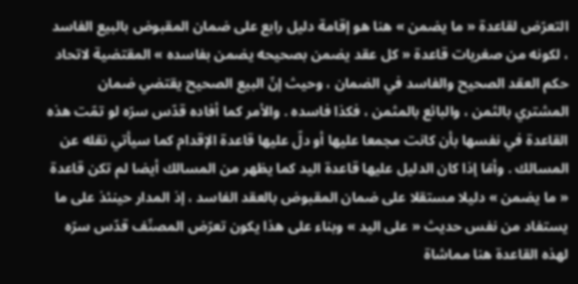التعرّض لقاعدة « ما يضمن » هنا هو إقامة دليل رابع على ضمان المقبوض بالبيع الفاسد ، لكونه من صغريات قاعدة « كل عقد يضمن بصحيحه يضمن بفاسده » المقتضية لاتحاد حكم العقد الصحيح والفاسد في الضمان ، وحيث إنّ البيع الصحيح يقتضي ضمان المشتري بالثمن ، والبائع بالمثمن ، فكذا فاسده . والأمر كما أفاده قدّس سرّه لو تمّت هذه القاعدة في نفسها بأن كانت مجمعا عليها أو دلّ عليها قاعدة الإقدام كما سيأتي نقله عن المسالك . وأمّا إذا كان الدليل عليها قاعدة اليد كما يظهر من المسالك أيضا لم تكن قاعدة « ما يضمن » دليلا مستقلا على ضمان المقبوض بالعقد الفاسد ، إذ المدار حينئذ على ما يستفاد من نفس حديث « على اليد » وبناء على هذا يكون تعرّض المصنّف قدّس سرّه لهذه القاعدة هنا مماشاة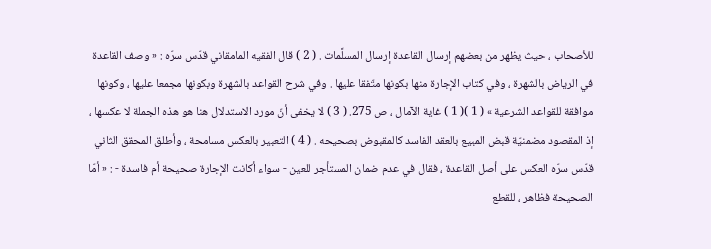للأصحاب ، حيث يظهر من بعضهم إرسال القاعدة إرسال المسلَّمات . ( 2 ) قال الفقيه المامقاني قدّس سرّه : « وصف القاعدة في الرياض بالشهرة ، وفي كتاب الإجارة منها بكونها متّفقا عليها . وفي شرح القواعد بالشهرة وبكونها مجمعا عليها ، وكونها موافقة للقواعد الشرعية » ( 1 )( 1 ) غاية الآمال ، ص 275. ( 3 ) لا يخفى أنّ مورد الاستدلال هنا هو هذه الجملة لا عكسها ، إذ المقصود مضمنيّة قبض المبيع بالعقد الفاسد كالمقبوض بصحيحه . ( 4 ) التعبير بالعكس مسامحة ، وأطلق المحقق الثاني قدّس سرّه العكس على أصل القاعدة ، فقال في عدم ضمان المستأجر للعين - سواء أكانت الإجارة صحيحة أم فاسدة - : « أمّا الصحيحة فظاهر ، للقطع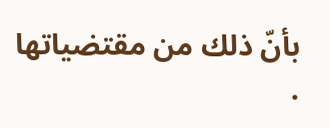بأنّ ذلك من مقتضياتها .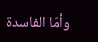وأمّا الفاسدة